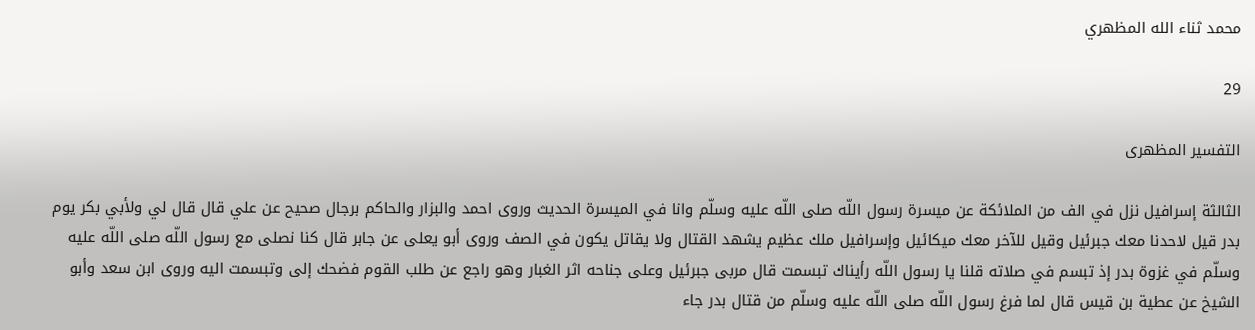محمد ثناء الله المظهري

29

التفسير المظهرى

الثالثة إسرافيل نزل في الف من الملائكة عن ميسرة رسول اللّه صلى اللّه عليه وسلّم وانا في الميسرة الحديث وروى احمد والبزار والحاكم برجال صحيح عن علي قال قال لي ولأبي بكر يوم بدر قيل لاحدنا معك جبرئيل وقيل للآخر معك ميكائيل وإسرافيل ملك عظيم يشهد القتال ولا يقاتل يكون في الصف وروى أبو يعلى عن جابر قال كنا نصلى مع رسول اللّه صلى اللّه عليه وسلّم في غزوة بدر إذ تبسم في صلاته قلنا يا رسول اللّه رأيناك تبسمت قال مربى جبرئيل وعلى جناحه اثر الغبار وهو راجع عن طلب القوم فضحك إلى وتبسمت اليه وروى ابن سعد وأبو الشيخ عن عطية بن قيس قال لما فرغ رسول اللّه صلى اللّه عليه وسلّم من قتال بدر جاء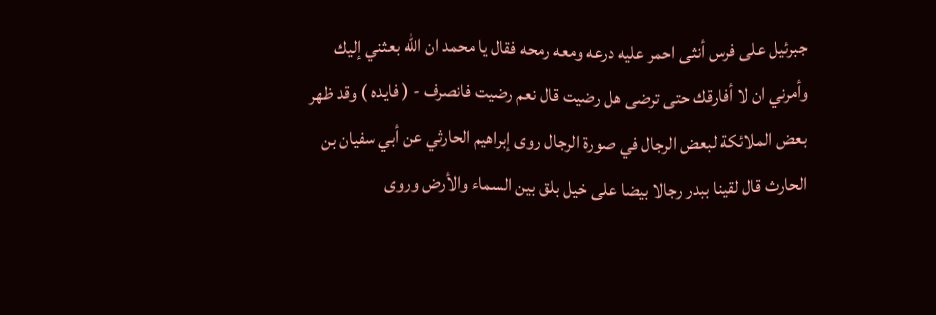جبرئيل على فرس أنثى احمر عليه درعه ومعه رمحه فقال يا محمد ان اللّه بعثني إليك وأمرني ان لا أفارقك حتى ترضى هل رضيت قال نعم رضيت فانصرف - ( فايده ) وقد ظهر بعض الملائكة لبعض الرجال في صورة الرجال روى إبراهيم الحارثي عن أبي سفيان بن الحارث قال لقينا ببدر رجالا بيضا على خيل بلق بين السماء والأرض وروى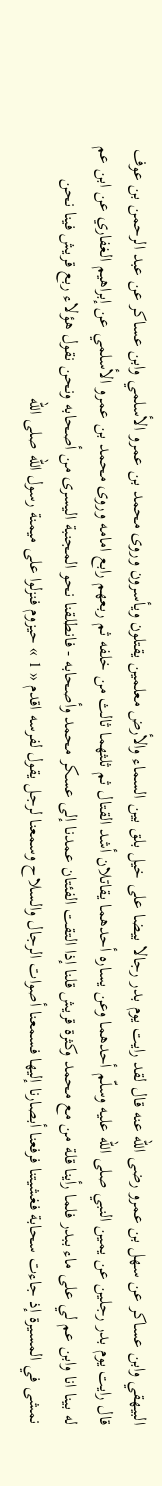البيهقي وابن عساكر عن سهل بن عمرو رضى اللّه عنه قال لقد رايت يوم بدر رجالا بيضا على خيل بلق بين السماء والأرض معلمين يقتلون ويأسرون وروى محمد بن عمرو الأسلمي وابن عساكر عن عبد الرحمن بن عوف قال رايت يوم بدر رجلين عن يمين النبي صلى اللّه عليه وسلّم أحدهما وعن يساره أحدهما يقاتلان أشد القتال ثم ثلثهما ثالث من خلفه ثم ربعهم رابع امامه وروى محمد بن عمرو الأسلمي عن إبراهيم الغفاري عن ابن عم له بينا انا وابن عم لي على ماء ببدر فلما رأينا قلة من مع محمد وكثرة قريش قلنا إذا التقت الفئتان عمدنا إلى عسكر محمد وأصحابه - فانطلقنا نحو المجنبة اليسرى من أصحابه ونحن نقول هؤلاء ربع قريش فينا نحن نمشى في المسيرة إذ جاءت سحابة فغشيتنا فرفعنا أبصارنا إليها فسمعنا أصوات الرجال والسلاح وسمعنا لرجل يقول لفرسه اقدم « 1 » حيزوم فنزلوا على ميمنة رسول اللّه صلى اللّه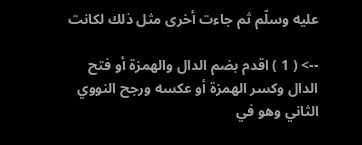عليه وسلّم ثم جاءت أخرى مثل ذلك لكانت

--> ( 1 ) اقدم بضم الدال والهمزة أو فتح الدال وكسر الهمزة أو عكسه ورجح النووي الثاني وهو في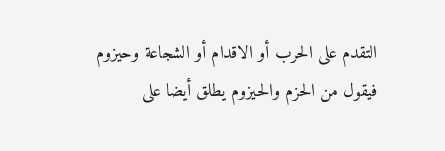التقدم على الحرب أو الاقدام أو الشجاعة وحيزوم فيقول من الحزم والحيزوم يطلق أيضا على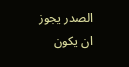الصدر يجوز ان يكون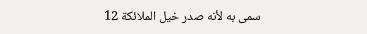سمى به لأنه صدر خيل الملائكة 12